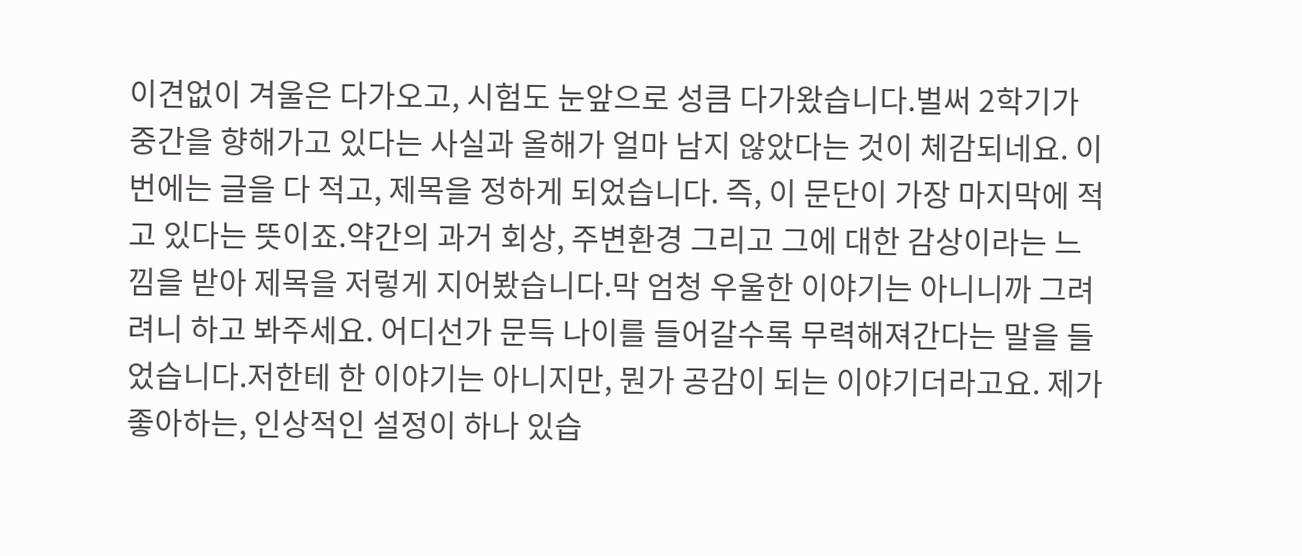이견없이 겨울은 다가오고, 시험도 눈앞으로 성큼 다가왔습니다.벌써 2학기가 중간을 향해가고 있다는 사실과 올해가 얼마 남지 않았다는 것이 체감되네요. 이번에는 글을 다 적고, 제목을 정하게 되었습니다. 즉, 이 문단이 가장 마지막에 적고 있다는 뜻이죠.약간의 과거 회상, 주변환경 그리고 그에 대한 감상이라는 느낌을 받아 제목을 저렇게 지어봤습니다.막 엄청 우울한 이야기는 아니니까 그려려니 하고 봐주세요. 어디선가 문득 나이를 들어갈수록 무력해져간다는 말을 들었습니다.저한테 한 이야기는 아니지만, 뭔가 공감이 되는 이야기더라고요. 제가 좋아하는, 인상적인 설정이 하나 있습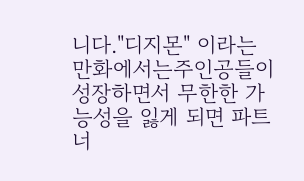니다."디지몬" 이라는 만화에서는주인공들이 성장하면서 무한한 가능성을 잃게 되면 파트너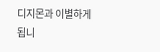디지몬과 이별하게 됩니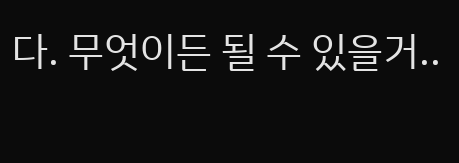다. 무엇이든 될 수 있을거..